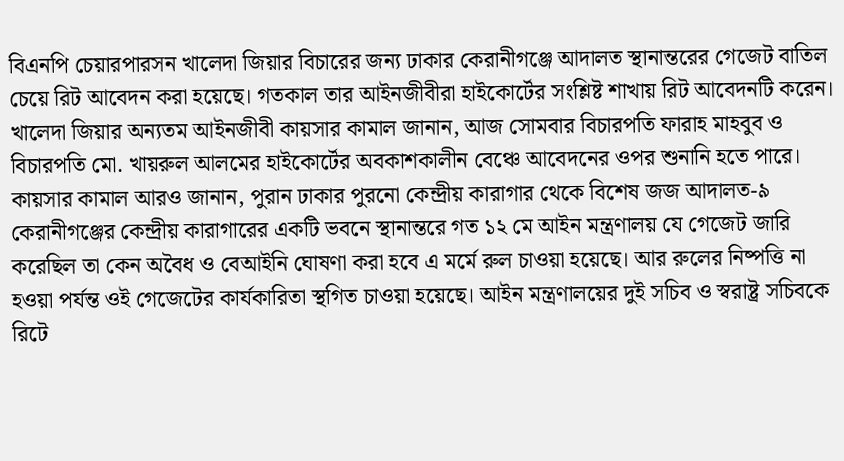বিএনপি চেয়ারপারসন খালেদা জিয়ার বিচারের জন্য ঢাকার কেরানীগঞ্জে আদালত স্থানান্তরের গেজেট বাতিল চেয়ে রিট আবেদন করা হয়েছে। গতকাল তার আইনজীবীরা হাইকোর্টের সংশ্লিষ্ট শাখায় রিট আবেদনটি করেন। খালেদা জিয়ার অন্যতম আইনজীবী কায়সার কামাল জানান, আজ সোমবার বিচারপতি ফারাহ মাহবুব ও বিচারপতি মো. খায়রুল আলমের হাইকোর্টের অবকাশকালীন বেঞ্চে আবেদনের ওপর শুনানি হতে পারে।
কায়সার কামাল আরও জানান, পুরান ঢাকার পুরনো কেন্দ্রীয় কারাগার থেকে বিশেষ জজ আদালত-৯ কেরানীগঞ্জের কেন্দ্রীয় কারাগারের একটি ভবনে স্থানান্তরে গত ১২ মে আইন মন্ত্রণালয় যে গেজেট জারি করেছিল তা কেন অবৈধ ও বেআইনি ঘোষণা করা হবে এ মর্মে রুল চাওয়া হয়েছে। আর রুলের নিষ্পত্তি না হওয়া পর্যন্ত ওই গেজেটের কার্যকারিতা স্থগিত চাওয়া হয়েছে। আইন মন্ত্রণালয়ের দুই সচিব ও স্বরাষ্ট্র সচিবকে রিটে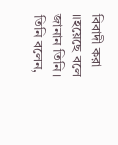বিবাদী করা
॥হয়েছে বলে জানান তিনি।
তিনি বলেন,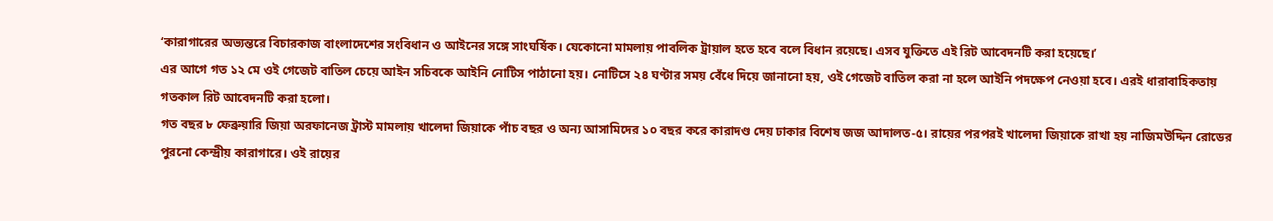‘কারাগারের অভ্যন্তরে বিচারকাজ বাংলাদেশের সংবিধান ও আইনের সঙ্গে সাংঘর্ষিক। যেকোনো মামলায় পাবলিক ট্রায়াল হতে হবে বলে বিধান রয়েছে। এসব যুক্তিতে এই রিট আবেদনটি করা হয়েছে।’
এর আগে গত ১২ মে ওই গেজেট বাতিল চেয়ে আইন সচিবকে আইনি নোটিস পাঠানো হয়। নোটিসে ২৪ ঘণ্টার সময় বেঁধে দিয়ে জানানো হয়, ওই গেজেট বাতিল করা না হলে আইনি পদক্ষেপ নেওয়া হবে। এরই ধারাবাহিকতায় গতকাল রিট আবেদনটি করা হলো।
গত বছর ৮ ফেব্রুয়ারি জিয়া অরফানেজ ট্রাস্ট মামলায় খালেদা জিয়াকে পাঁচ বছর ও অন্য আসামিদের ১০ বছর করে কারাদণ্ড দেয় ঢাকার বিশেষ জজ আদালত-৫। রায়ের পরপরই খালেদা জিয়াকে রাখা হয় নাজিমউদ্দিন রোডের পুরনো কেন্দ্রীয় কারাগারে। ওই রায়ের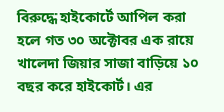বিরুদ্ধে হাইকোর্টে আপিল করা হলে গত ৩০ অক্টোবর এক রায়ে খালেদা জিয়ার সাজা বাড়িয়ে ১০ বছর করে হাইকোর্ট। এর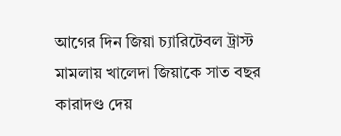আগের দিন জিয়া চ্যারিটেবল ট্রাস্ট মামলায় খালেদা জিয়াকে সাত বছর কারাদণ্ড দেয়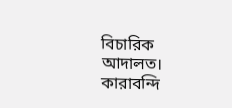বিচারিক আদালত। কারাবন্দি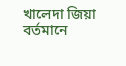খালেদা জিয়া বর্তমানে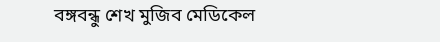বঙ্গবন্ধু শেখ মুজিব মেডিকেল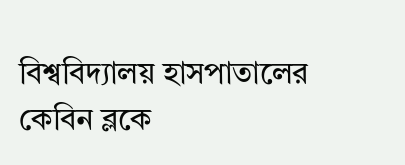বিশ্ববিদ্যালয় হাসপাতালের কেবিন ব্লকে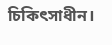চিকিৎসাধীন।